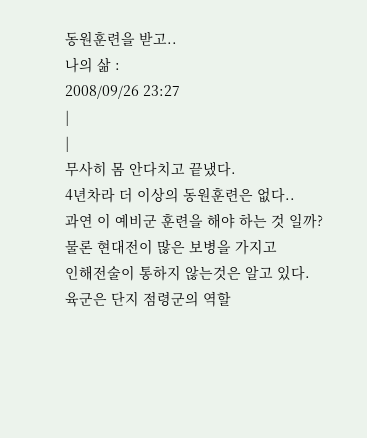동원훈련을 받고..
나의 삶 :
2008/09/26 23:27
|
|
무사히 몸 안다치고 끝냈다.
4년차라 더 이상의 동원훈련은 없다..
과연 이 예비군 훈련을 해야 하는 것 일까?
물론 현대전이 많은 보병을 가지고
인해전술이 통하지 않는것은 알고 있다.
육군은 단지 점령군의 역할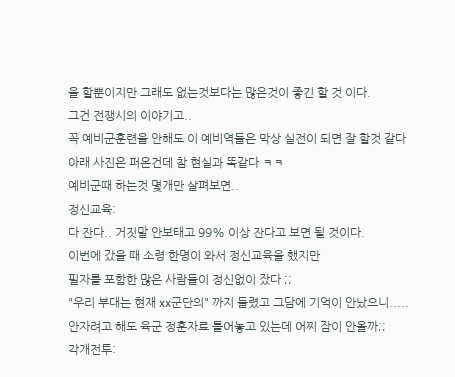을 할뿐이지만 그래도 없는것보다는 많은것이 좋긴 할 것 이다.
그건 전쟁시의 이야기고..
꼭 예비군훈련을 안해도 이 예비역들은 막상 실전이 되면 잘 할것 같다
아래 사진은 퍼온건데 참 현실과 똑같다 ㅋㅋ
예비군때 하는것 몇개만 살펴보면..
정신교육:
다 잔다.. 거짓말 안보태고 99% 이상 잔다고 보면 될 것이다.
이번에 갔을 때 소령 한명이 와서 정신교육을 했지만
필자를 포함한 많은 사람들이 정신없이 잤다 ;;
"우리 부대는 현재 xx군단의" 까지 들렸고 그담에 기억이 안났으니.....
안자려고 해도 육군 정훈자료 틀어놓고 있는데 어찌 잠이 안올까;;
각개전투: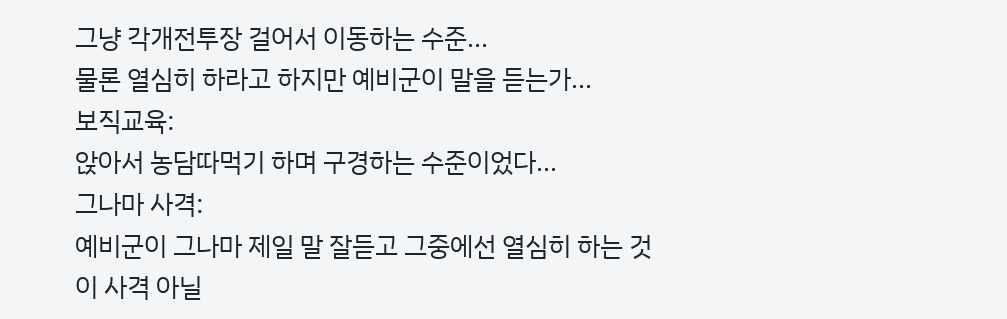그냥 각개전투장 걸어서 이동하는 수준...
물론 열심히 하라고 하지만 예비군이 말을 듣는가...
보직교육:
앉아서 농담따먹기 하며 구경하는 수준이었다...
그나마 사격:
예비군이 그나마 제일 말 잘듣고 그중에선 열심히 하는 것이 사격 아닐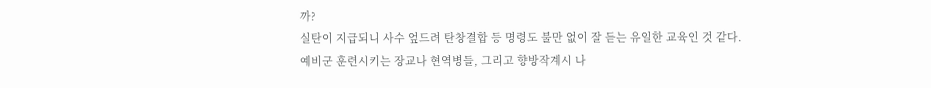까?
실탄이 지급되니 사수 엎드려 탄창결합 등 명령도 불만 없이 잘 듣는 유일한 교육인 것 같다.
예비군 훈련시키는 장교나 현역병들, 그리고 향방작계시 나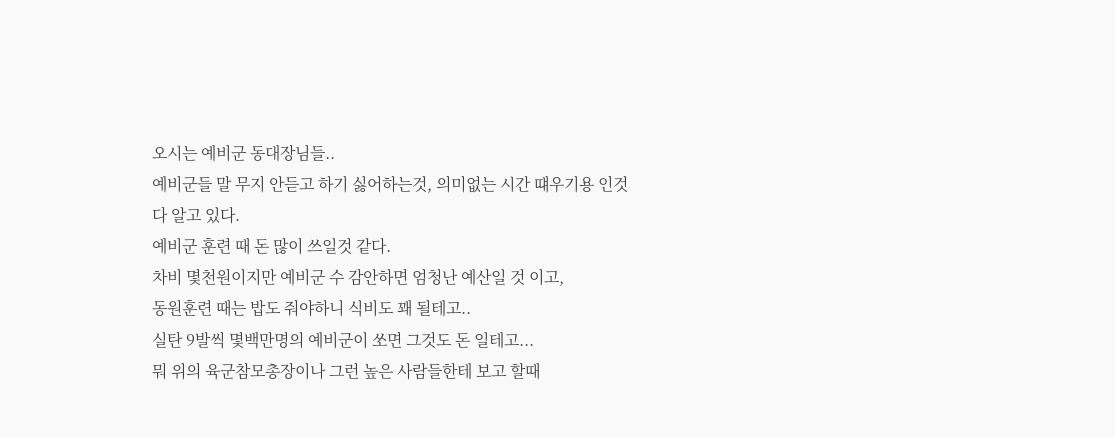오시는 예비군 동대장님들..
예비군들 말 무지 안듣고 하기 싫어하는것, 의미없는 시간 떄우기용 인것 다 알고 있다.
예비군 훈련 때 돈 많이 쓰일것 같다.
차비 몇천원이지만 예비군 수 감안하면 엄청난 예산일 것 이고,
동원훈련 때는 밥도 줘야하니 식비도 꽤 될테고..
실탄 9발씩 몇백만명의 예비군이 쏘면 그것도 돈 일테고...
뭐 위의 육군참모총장이나 그런 높은 사람들한테 보고 할때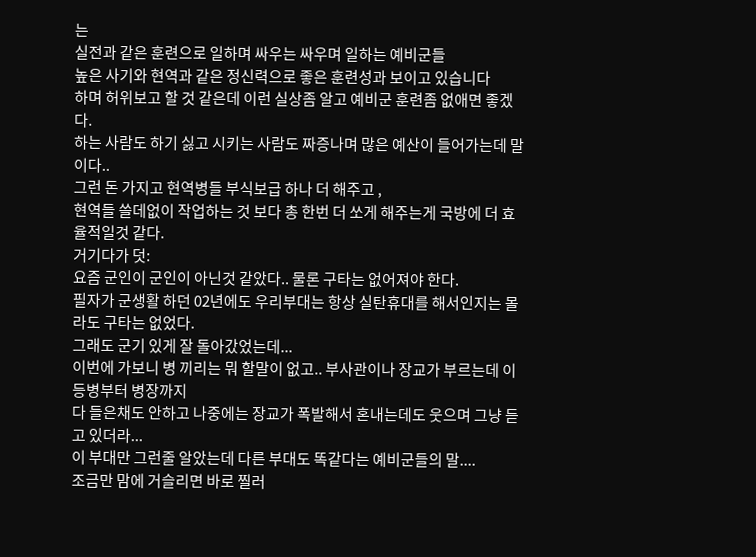는
실전과 같은 훈련으로 일하며 싸우는 싸우며 일하는 예비군들
높은 사기와 현역과 같은 정신력으로 좋은 훈련성과 보이고 있습니다
하며 허위보고 할 것 같은데 이런 실상좀 알고 예비군 훈련좀 없애면 좋겠다.
하는 사람도 하기 싫고 시키는 사람도 짜증나며 많은 예산이 들어가는데 말이다..
그런 돈 가지고 현역병들 부식보급 하나 더 해주고 ,
현역들 쓸데없이 작업하는 것 보다 총 한번 더 쏘게 해주는게 국방에 더 효율적일것 같다.
거기다가 덧:
요즘 군인이 군인이 아닌것 같았다.. 물론 구타는 없어져야 한다.
필자가 군생활 하던 02년에도 우리부대는 항상 실탄휴대를 해서인지는 몰라도 구타는 없었다.
그래도 군기 있게 잘 돌아갔었는데...
이번에 가보니 병 끼리는 뭐 할말이 없고.. 부사관이나 장교가 부르는데 이등병부터 병장까지
다 들은채도 안하고 나중에는 장교가 폭발해서 혼내는데도 웃으며 그냥 듣고 있더라...
이 부대만 그런줄 알았는데 다른 부대도 똑같다는 예비군들의 말....
조금만 맘에 거슬리면 바로 찔러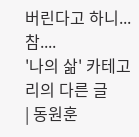버린다고 하니... 참....
'나의 삶' 카테고리의 다른 글
| 동원훈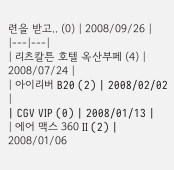련을 받고.. (0) | 2008/09/26 |
|---|---|
| 리츠칼튼 호텔 옥산부페 (4) | 2008/07/24 |
| 아이리버 B20 (2) | 2008/02/02 |
| CGV VIP (0) | 2008/01/13 |
| 에어 맥스 360 II (2) | 2008/01/06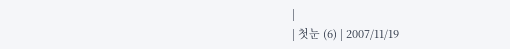|
| 첫눈 (6) | 2007/11/19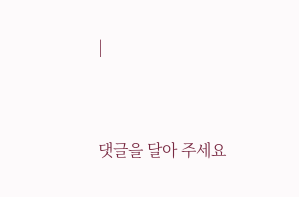|


댓글을 달아 주세요